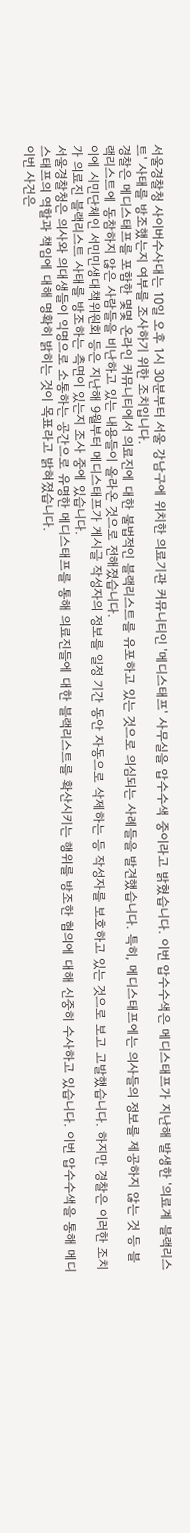서울경찰청 사이버수사대는 10일 오후 1시 30분부터 서울 강남구에 위치한 의료기관 커뮤니티인 '메디스태프' 사무실을 압수수색 중이라고 밝혔습니다. 이번 압수수색은 메디스태프가 지난해 발생한 '의료계 블랙리스트' 사태를 방조했는지 여부를 조사하기 위한 조치입니다.
경찰은 메디스태프를 포함한 몇몇 온라인 커뮤니티에서 의료진에 대한 불법적인 블랙리스트를 유포하고 있는 것으로 의심되는 사례들을 발견했습니다. 특히, 메디스태프에는 의사들의 정보를 제공하지 않는 것 등 블랙리스트에 동참하지 않은 사람들을 비난하고 있는 내용들이 올라온 것으로 전해졌습니다.
이에 시민단체인 서민민생대책위원회 등은 지난해 9월부터 메디스태프가 게시글 작성자의 정보를 일정 기간 동안 자동으로 삭제하는 등 작성자를 보호하고 있는 것으로 보고 고발했습니다. 하지만 경찰은 이러한 조치가 의료진 블랙리스트 사태를 방조하는 측면이 있는지 조사 중에 있습니다.
서울경찰청은 의사와 의대생들이 익명으로 소통하는 공간으로 유명한 메디스태프를 통해 의료진들에 대한 블랙리스트를 확산시키는 행위를 방조한 혐의에 대해 신중히 수사하고 있습니다. 이번 압수수색을 통해 메디스태프의 역할과 책임에 대해 명확히 밝히는 것이 목표라고 밝혀졌습니다.
이번 사건은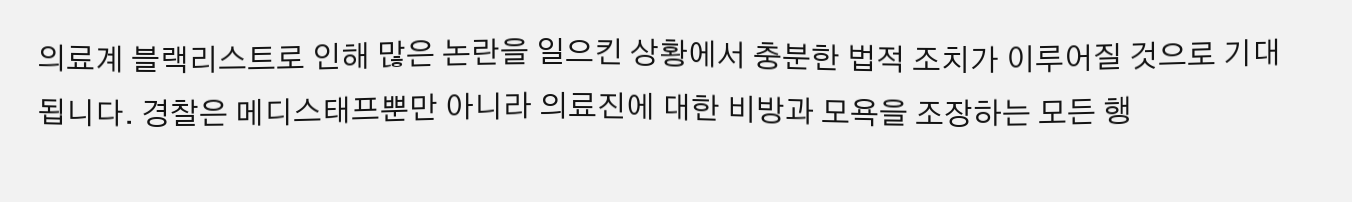의료계 블랙리스트로 인해 많은 논란을 일으킨 상황에서 충분한 법적 조치가 이루어질 것으로 기대됩니다. 경찰은 메디스태프뿐만 아니라 의료진에 대한 비방과 모욕을 조장하는 모든 행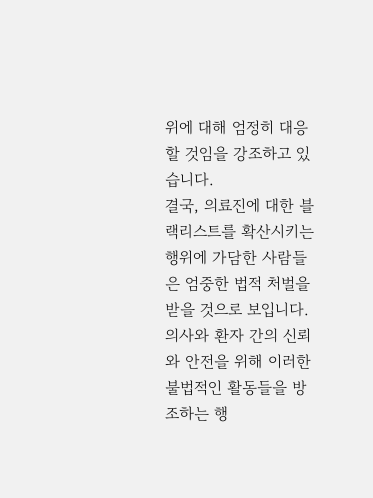위에 대해 엄정히 대응할 것임을 강조하고 있습니다.
결국, 의료진에 대한 블랙리스트를 확산시키는 행위에 가담한 사람들은 엄중한 법적 처벌을 받을 것으로 보입니다. 의사와 환자 간의 신뢰와 안전을 위해 이러한 불법적인 활동들을 방조하는 행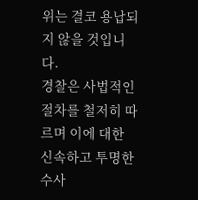위는 결코 용납되지 않을 것입니다.
경찰은 사법적인 절차를 철저히 따르며 이에 대한 신속하고 투명한 수사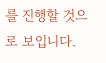를 진행할 것으로 보입니다.